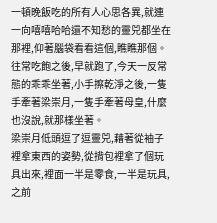一頓晚飯吃的所有人心思各異,就連一向嘻嘻哈哈還不知愁的靈兕都坐在那裡,仰著腦袋看看這個,瞧瞧那個。
往常吃飽之後,早就跑了,今天一反常態的乖乖坐著,小手擦乾淨之後,一隻手牽著梁崇月,一隻手牽著母皇,什麼也沒說,就那樣坐著。
梁崇月低頭逗了逗靈兕,藉著從袖子裡拿東西的姿勢,從揹包裡拿了個玩具出來,裡面一半是零食,一半是玩具,之前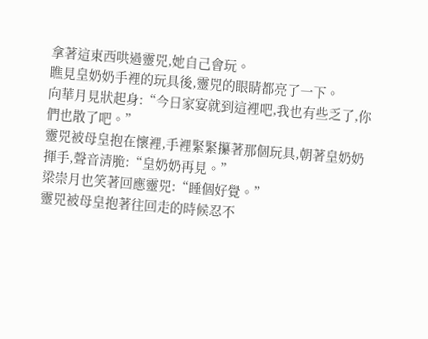拿著這東西哄過靈兕,她自己會玩。
瞧見皇奶奶手裡的玩具後,靈兕的眼睛都亮了一下。
向華月見狀起身:“今日家宴就到這裡吧,我也有些乏了,你們也散了吧。”
靈兕被母皇抱在懷裡,手裡緊緊攥著那個玩具,朝著皇奶奶揮手,聲音清脆:“皇奶奶再見。”
梁崇月也笑著回應靈兕:“睡個好覺。”
靈兕被母皇抱著往回走的時候忍不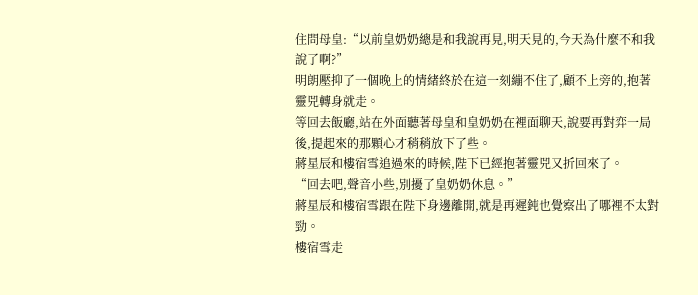住問母皇:“以前皇奶奶總是和我說再見,明天見的,今天為什麼不和我說了啊?”
明朗壓抑了一個晚上的情緒終於在這一刻繃不住了,顧不上旁的,抱著靈兕轉身就走。
等回去飯廳,站在外面聽著母皇和皇奶奶在裡面聊天,說要再對弈一局後,提起來的那顆心才稍稍放下了些。
蔣星辰和樓宿雪追過來的時候,陛下已經抱著靈兕又折回來了。
“回去吧,聲音小些,別擾了皇奶奶休息。”
蔣星辰和樓宿雪跟在陛下身邊離開,就是再遲鈍也覺察出了哪裡不太對勁。
樓宿雪走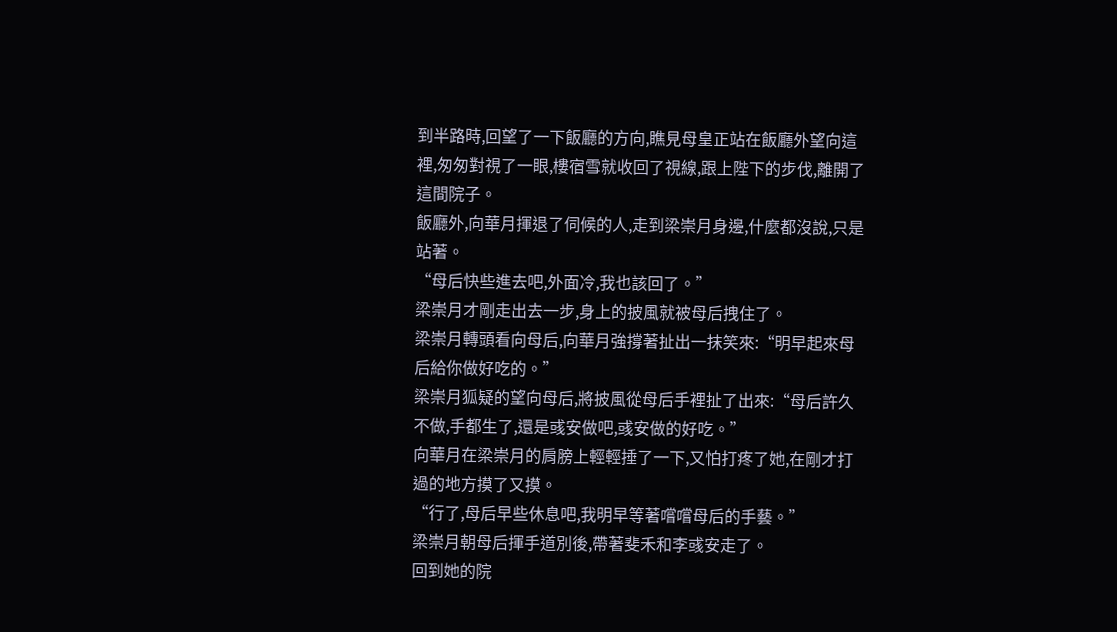到半路時,回望了一下飯廳的方向,瞧見母皇正站在飯廳外望向這裡,匆匆對視了一眼,樓宿雪就收回了視線,跟上陛下的步伐,離開了這間院子。
飯廳外,向華月揮退了伺候的人,走到梁崇月身邊,什麼都沒說,只是站著。
“母后快些進去吧,外面冷,我也該回了。”
梁崇月才剛走出去一步,身上的披風就被母后拽住了。
梁崇月轉頭看向母后,向華月強撐著扯出一抹笑來:“明早起來母后給你做好吃的。”
梁崇月狐疑的望向母后,將披風從母后手裡扯了出來:“母后許久不做,手都生了,還是彧安做吧,彧安做的好吃。”
向華月在梁崇月的肩膀上輕輕捶了一下,又怕打疼了她,在剛才打過的地方摸了又摸。
“行了,母后早些休息吧,我明早等著嚐嚐母后的手藝。”
梁崇月朝母后揮手道別後,帶著斐禾和李彧安走了。
回到她的院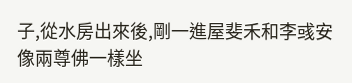子,從水房出來後,剛一進屋斐禾和李彧安像兩尊佛一樣坐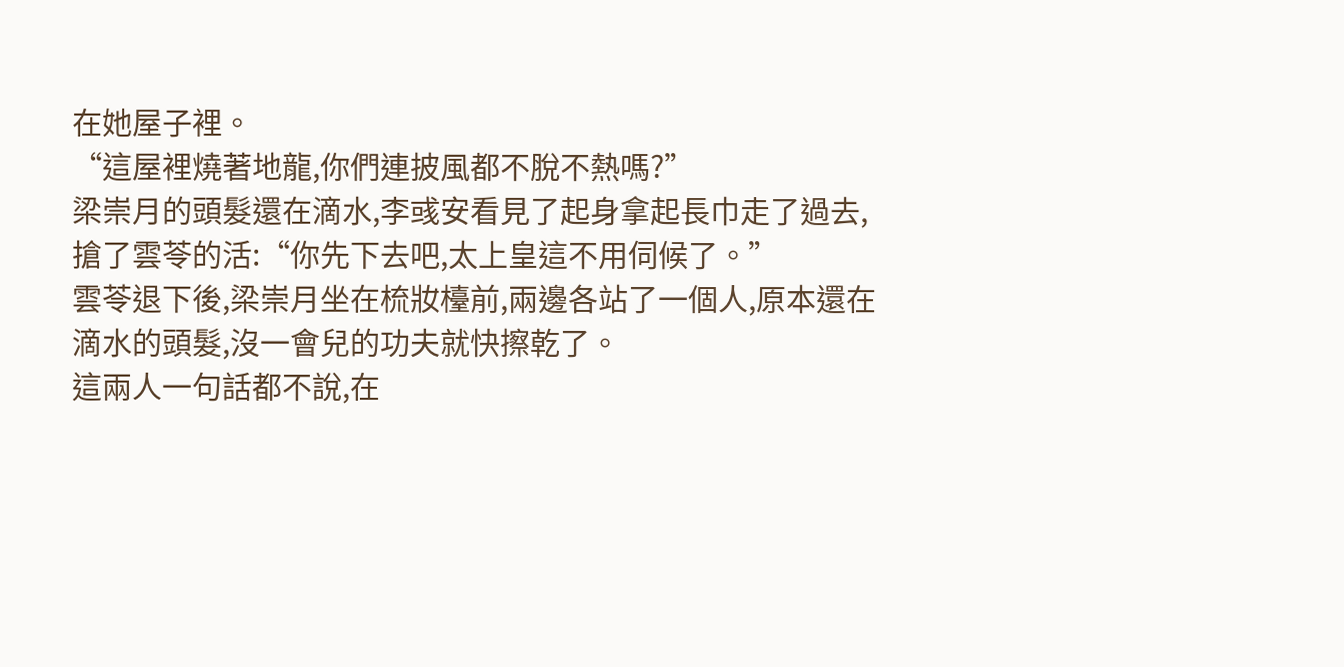在她屋子裡。
“這屋裡燒著地龍,你們連披風都不脫不熱嗎?”
梁崇月的頭髮還在滴水,李彧安看見了起身拿起長巾走了過去,搶了雲苓的活:“你先下去吧,太上皇這不用伺候了。”
雲苓退下後,梁崇月坐在梳妝檯前,兩邊各站了一個人,原本還在滴水的頭髮,沒一會兒的功夫就快擦乾了。
這兩人一句話都不說,在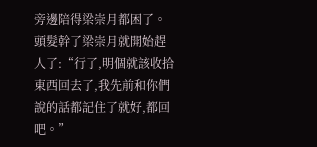旁邊陪得梁崇月都困了。
頭髮幹了梁崇月就開始趕人了:“行了,明個就該收拾東西回去了,我先前和你們說的話都記住了就好,都回吧。”